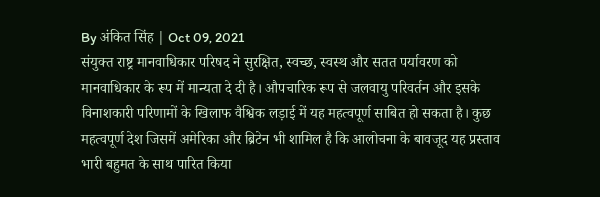By अंकित सिंह | Oct 09, 2021
संयुक्त राष्ट्र मानवाधिकार परिषद ने सुरक्षित, स्वच्छ, स्वस्थ और सतत पर्यावरण को मानवाधिकार के रूप में मान्यता दे दी है। औपचारिक रूप से जलवायु परिवर्तन और इसके विनाशकारी परिणामों के खिलाफ वैश्विक लड़ाई में यह महत्वपूर्ण साबित हो सकता है। कुछ महत्वपूर्ण देश जिसमें अमेरिका और ब्रिटेन भी शामिल है कि आलोचना के बावजूद यह प्रस्ताव भारी बहुमत के साथ पारित किया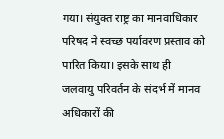गया। संयुक्त राष्ट्र का मानवाधिकार परिषद ने स्वच्छ पर्यावरण प्रस्ताव को पारित किया। इसके साथ ही जलवायु परिवर्तन के संदर्भ में मानव अधिकारों की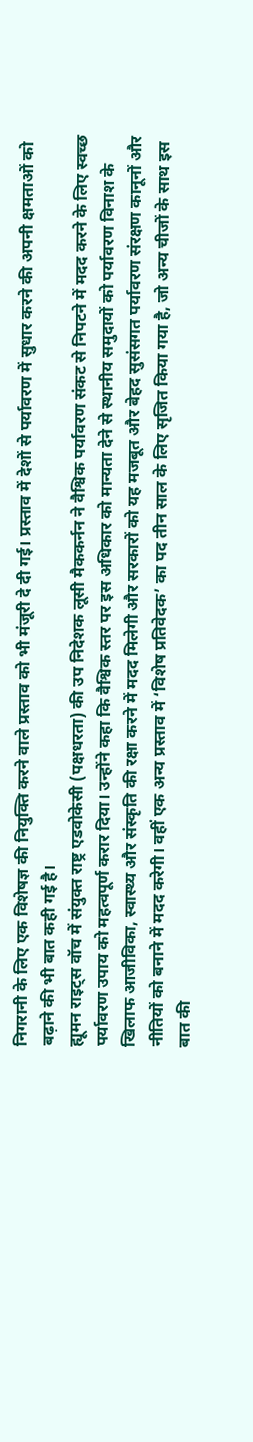निगरानी के लिए एक विशेषज्ञ की नियुक्ति करने वाले प्रस्ताव को भी मंजूरी दे दी गई। प्रस्ताव में देशों से पर्यावरण में सुधार करने की अपनी क्षमताओं को बढ़ाने की भी बात कही गई है।
ह्यूमन राइट्स वॉच में संयुक्त राष्ट्र एडवोकेसी (पक्षधरता) की उप निदेशक लूसी मैककर्नन ने वैश्विक पर्यावरण संकट से निपटने में मदद करने के लिए स्वच्छ पर्यावरण उपाय को महत्वपूर्ण करार दिया। उन्होंने कहा कि वैश्विक स्तर पर इस अधिकार को मान्यता देने से स्थानीय समुदायों को पर्यावरण विनाश के खिलाफ आजीविका, स्वास्थ्य और संस्कृति की रक्षा करने में मदद मिलेगी और सरकारों को यह मजबूत और बेहद सुसंसगत पर्यावरण संरक्षण कानूनों और नीतियों को बनाने में मदद करेगी। वहीं एक अन्य प्रस्ताव में ‘विशेष प्रतिवेदक’ का पद तीन साल के लिए सृजित किया गया है, जो अन्य चीजों के साथ इस बात की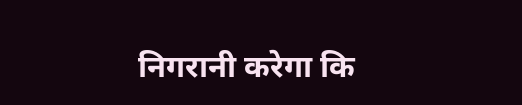निगरानी करेगा कि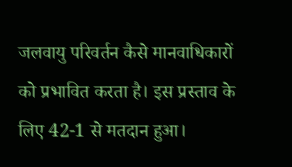जलवायु परिवर्तन कैसे मानवाधिकारों को प्रभावित करता है। इस प्रस्ताव के लिए 42-1 से मतदान हुआ।